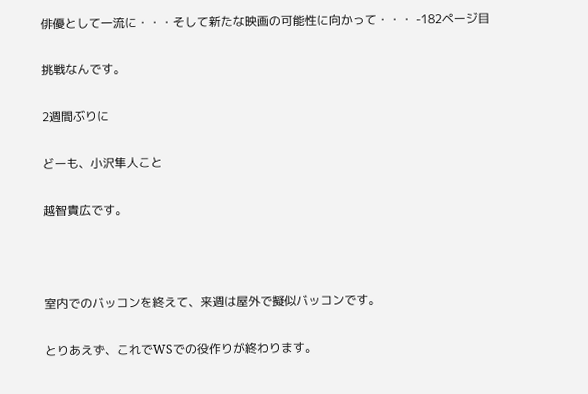俳優として一流に・・・そして新たな映画の可能性に向かって・・・ -182ページ目

挑戦なんです。

2週間ぶりに

どーも、小沢隼人こと

越智貴広です。



室内でのバッコンを終えて、来週は屋外で擬似バッコンです。

とりあえず、これでWSでの役作りが終わります。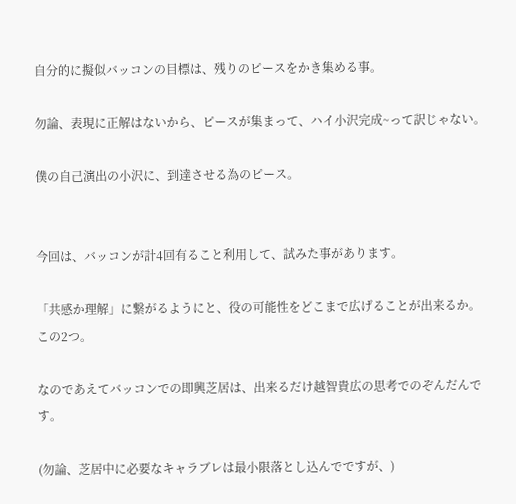自分的に擬似バッコンの目標は、残りのピースをかき集める事。

勿論、表現に正解はないから、ピースが集まって、ハイ小沢完成~って訳じゃない。

僕の自己演出の小沢に、到達させる為のピース。


今回は、バッコンが計4回有ること利用して、試みた事があります。

「共感か理解」に繋がるようにと、役の可能性をどこまで広げることが出来るか。
この2つ。

なのであえてバッコンでの即興芝居は、出来るだけ越智貴広の思考でのぞんだんです。

(勿論、芝居中に必要なキャラブレは最小限落とし込んでですが、)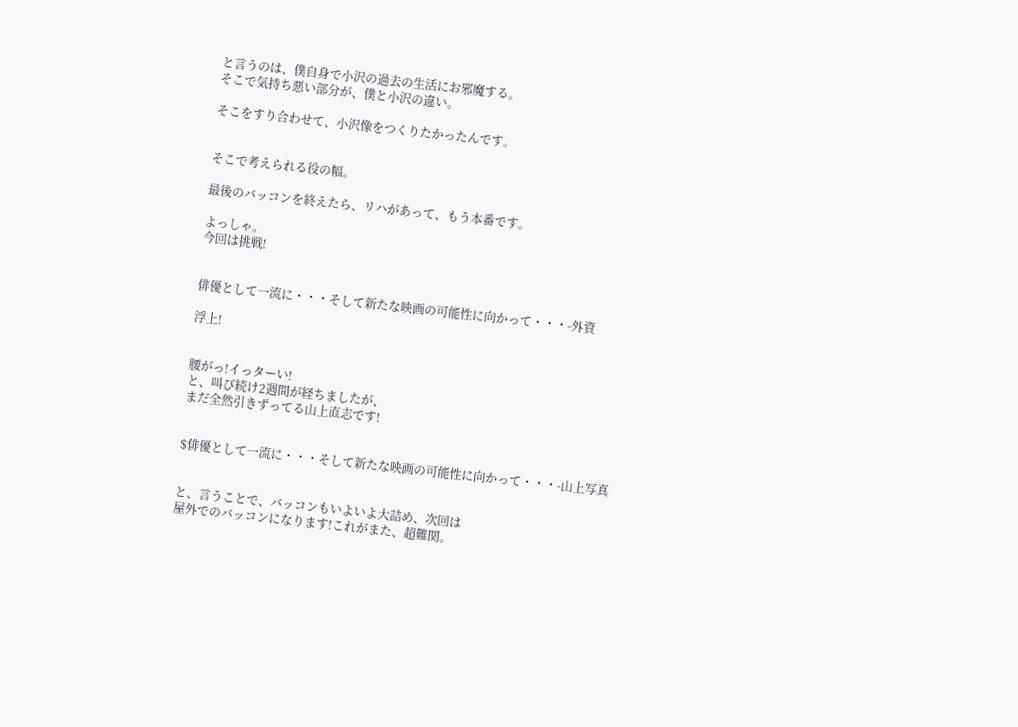と言うのは、僕自身で小沢の過去の生活にお邪魔する。
そこで気持ち悪い部分が、僕と小沢の違い。

そこをすり合わせて、小沢像をつくりたかったんです。


そこで考えられる役の幅。

最後のバッコンを終えたら、リハがあって、もう本番です。

よっしゃ。
今回は挑戦!


俳優として一流に・・・そして新たな映画の可能性に向かって・・・-外資

浮上!


腰がっ!イっターい!
と、叫び続け2週間が経ちましたが、
まだ全然引きずってる山上直志です!


$俳優として一流に・・・そして新たな映画の可能性に向かって・・・-山上写真


と、言うことで、バッコンもいよいよ大詰め、次回は
屋外でのバッコンになります!これがまた、超難関。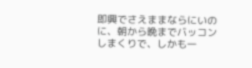即興でさえままならにいのに、朝から晩までバッコン
しまくりで、しかも一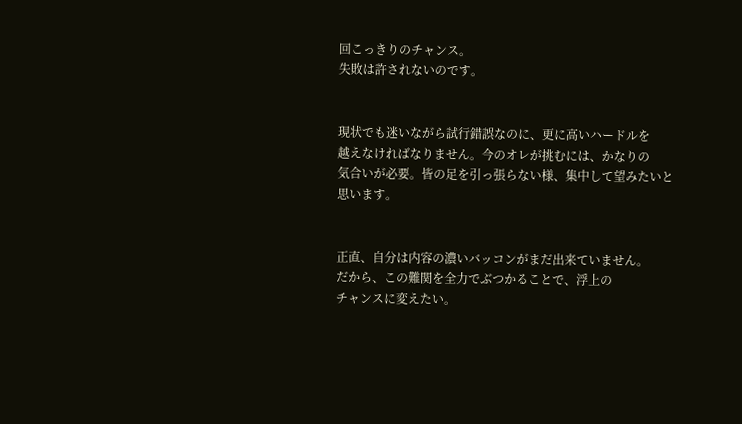回こっきりのチャンス。
失敗は許されないのです。


現状でも迷いながら試行錯誤なのに、更に高いハードルを
越えなければなりません。今のオレが挑むには、かなりの
気合いが必要。皆の足を引っ張らない様、集中して望みたいと
思います。


正直、自分は内容の濃いバッコンがまだ出来ていません。
だから、この難関を全力でぶつかることで、浮上の
チャンスに変えたい。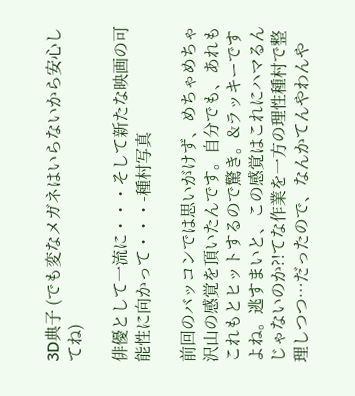3D典子 (でも変なメガネはいらないから安心してね)

俳優として一流に・・・そして新たな映画の可能性に向かって・・・-種村写真

前回のバッコンでは思いがけず、めちゃめちゃ沢山の感覚を頂いたんです。自分でも、あれもこれもとヒットするので驚き。&ラッキーですよね。逃すまいと、この感覚はこれにハマるんじゃないのか?!てな作業を一方の理性種村で整理しつつ…だったので、なんかてんやわんや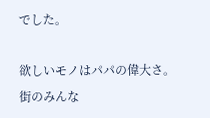でした。

欲しいモノはパパの偉大さ。街のみんな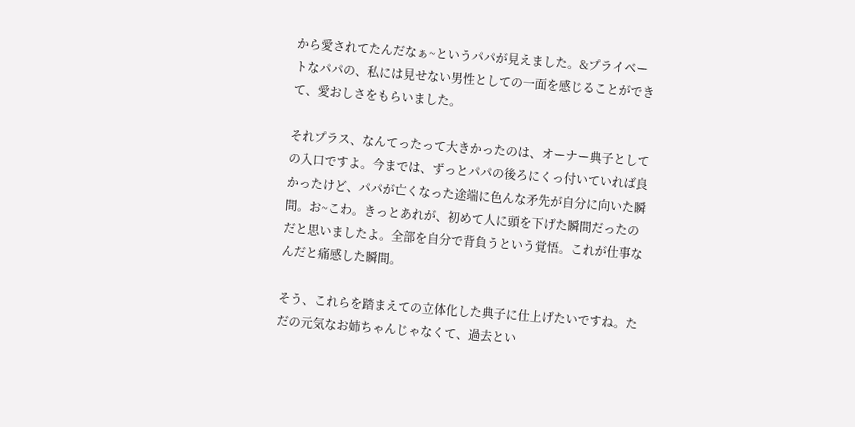から愛されてたんだなぁ~というパパが見えました。&プライベートなパパの、私には見せない男性としての一面を感じることができて、愛おしさをもらいました。

それプラス、なんてったって大きかったのは、オーナー典子としての入口ですよ。今までは、ずっとパパの後ろにくっ付いていれば良かったけど、パパが亡くなった途端に色んな矛先が自分に向いた瞬間。お~こわ。きっとあれが、初めて人に頭を下げた瞬間だったのだと思いましたよ。全部を自分で背負うという覚悟。これが仕事なんだと痛感した瞬間。

そう、これらを踏まえての立体化した典子に仕上げたいですね。ただの元気なお姉ちゃんじゃなくて、過去とい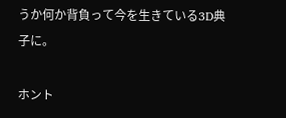うか何か背負って今を生きている3D典子に。

ホント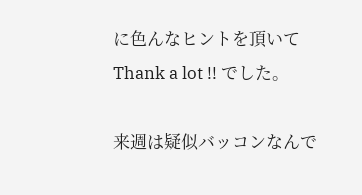に色んなヒントを頂いて Thank a lot !! でした。

来週は疑似バッコンなんで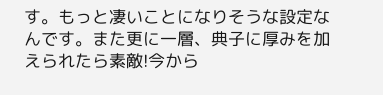す。もっと凄いことになりそうな設定なんです。また更に一層、典子に厚みを加えられたら素敵!今から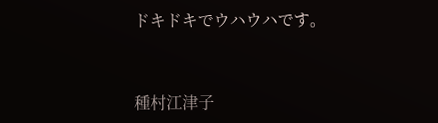ドキドキでウハウハです。


種村江津子